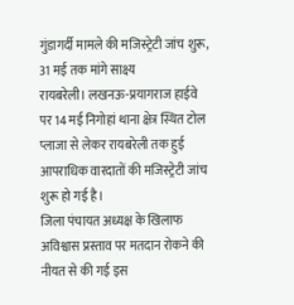गुंडागर्दी मामले की मजिस्ट्रेटी जांच शुरू, 31 मई तक मांगे साक्ष्य
रायबरेली। लखनऊ-प्रयागराज हाईवे पर 14 मई निगोहां थाना क्षेत्र स्थित टोल प्लाजा से लेकर रायबरेली तक हुई आपराधिक वारदातों की मजिस्ट्रेटी जांच शुरू हो गई है।
जिला पंचायत अध्यक्ष के खिलाफ अविश्वास प्रस्ताव पर मतदान रोकने की नीयत से की गई इस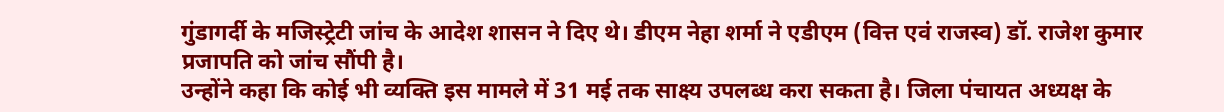गुंडागर्दी के मजिस्ट्रेटी जांच के आदेश शासन ने दिए थे। डीएम नेहा शर्मा ने एडीएम (वित्त एवं राजस्व) डॉ. राजेश कुमार प्रजापति को जांच सौंपी है।
उन्होंने कहा कि कोई भी व्यक्ति इस मामले में 31 मई तक साक्ष्य उपलब्ध करा सकता है। जिला पंचायत अध्यक्ष के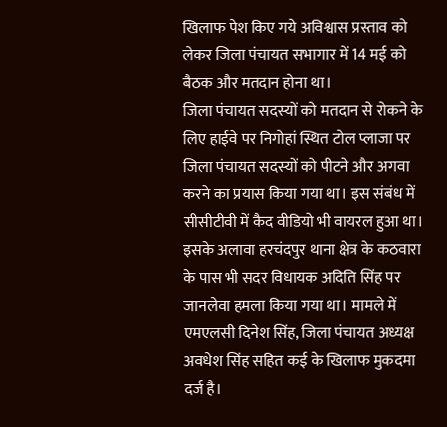खिलाफ पेश किए गये अविश्वास प्रस्ताव को लेकर जिला पंचायत सभागार में 14 मई को बैठक और मतदान होना था।
जिला पंचायत सदस्यों को मतदान से रोकने के लिए हाईवे पर निगोहां स्थित टोल प्लाजा पर जिला पंचायत सदस्यों को पीटने और अगवा करने का प्रयास किया गया था। इस संबंध में सीसीटीवी में कैद वीडियो भी वायरल हुआ था।
इसके अलावा हरचंदपुर थाना क्षेत्र के कठवारा के पास भी सदर विधायक अदिति सिंह पर जानलेवा हमला किया गया था। मामले में एमएलसी दिनेश सिंह, जिला पंचायत अध्यक्ष अवधेश सिंह सहित कई के खिलाफ मुकदमा दर्ज है।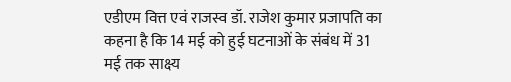एडीएम वित्त एवं राजस्व डॉ. राजेश कुमार प्रजापति का कहना है कि 14 मई को हुई घटनाओं के संबंध में 31 मई तक साक्ष्य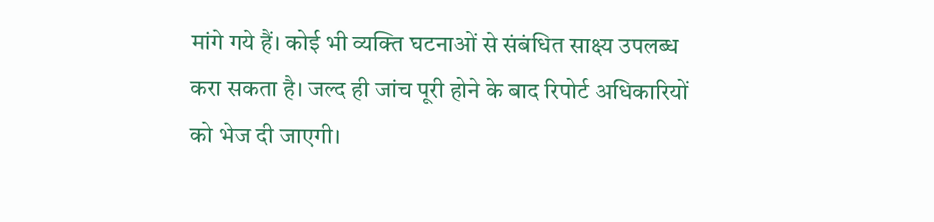मांगे गये हैं। कोई भी व्यक्ति घटनाओं से संबंधित साक्ष्य उपलब्ध करा सकता है। जल्द ही जांच पूरी होने के बाद रिपोर्ट अधिकारियों को भेज दी जाएगी।